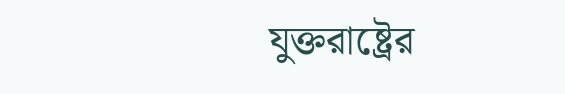যুক্তরাষ্ট্রের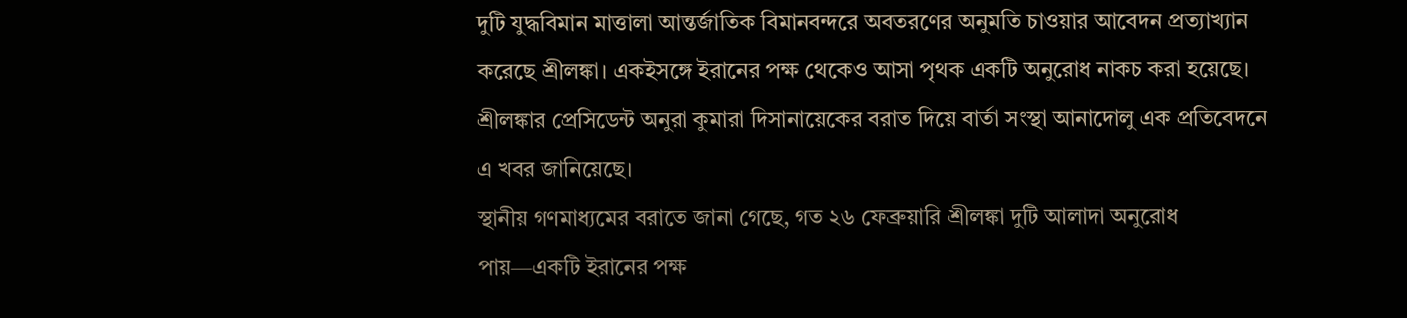দুটি যুদ্ধবিমান মাত্তালা আন্তর্জাতিক বিমানবন্দরে অবতরণের অনুমতি চাওয়ার আবেদন প্রত্যাখ্যান করেছে শ্রীলঙ্কা। একইসঙ্গে ইরানের পক্ষ থেকেও আসা পৃথক একটি অনুরোধ নাকচ করা হয়েছে। শ্রীলঙ্কার প্রেসিডেন্ট অনুরা কুমারা দিসানায়েকের বরাত দিয়ে বার্তা সংস্থা আনাদোলু এক প্রতিবেদনে এ খবর জানিয়েছে।
স্থানীয় গণমাধ্যমের বরাতে জানা গেছে, গত ২৬ ফেব্রুয়ারি শ্রীলঙ্কা দুটি আলাদা অনুরোধ পায়—একটি ইরানের পক্ষ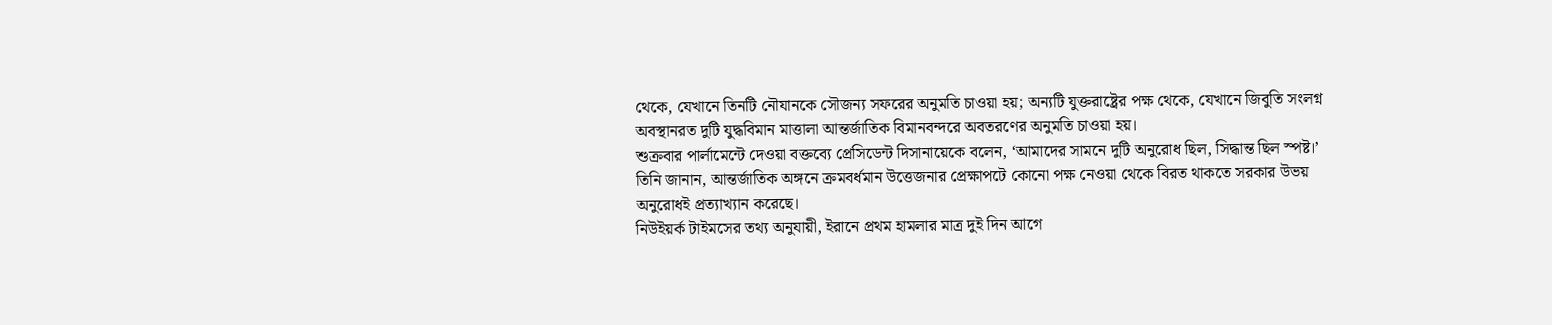থেকে, যেখানে তিনটি নৌযানকে সৌজন্য সফরের অনুমতি চাওয়া হয়; অন্যটি যুক্তরাষ্ট্রের পক্ষ থেকে, যেখানে জিবুতি সংলগ্ন অবস্থানরত দুটি যুদ্ধবিমান মাত্তালা আন্তর্জাতিক বিমানবন্দরে অবতরণের অনুমতি চাওয়া হয়।
শুক্রবার পার্লামেন্টে দেওয়া বক্তব্যে প্রেসিডেন্ট দিসানায়েকে বলেন, ‘আমাদের সামনে দুটি অনুরোধ ছিল, সিদ্ধান্ত ছিল স্পষ্ট।’
তিনি জানান, আন্তর্জাতিক অঙ্গনে ক্রমবর্ধমান উত্তেজনার প্রেক্ষাপটে কোনো পক্ষ নেওয়া থেকে বিরত থাকতে সরকার উভয় অনুরোধই প্রত্যাখ্যান করেছে।
নিউইয়র্ক টাইমসের তথ্য অনুযায়ী, ইরানে প্রথম হামলার মাত্র দুই দিন আগে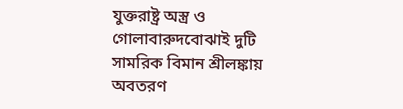যুক্তরাষ্ট্র অস্ত্র ও গোলাবারুদবোঝাই দুটি সামরিক বিমান শ্রীলঙ্কায় অবতরণ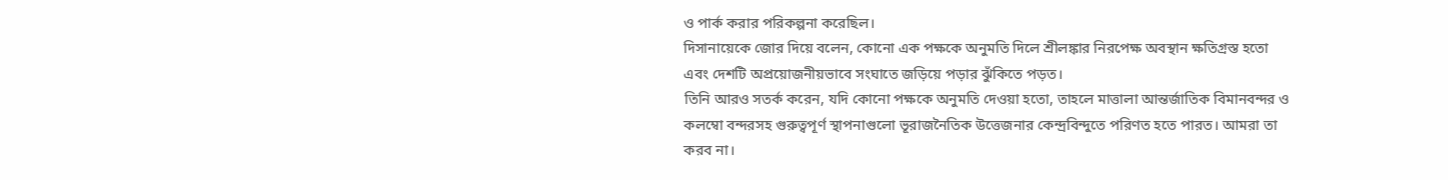ও পার্ক করার পরিকল্পনা করেছিল।
দিসানায়েকে জোর দিয়ে বলেন, কোনো এক পক্ষকে অনুমতি দিলে শ্রীলঙ্কার নিরপেক্ষ অবস্থান ক্ষতিগ্রস্ত হতো এবং দেশটি অপ্রয়োজনীয়ভাবে সংঘাতে জড়িয়ে পড়ার ঝুঁকিতে পড়ত।
তিনি আরও সতর্ক করেন, যদি কোনো পক্ষকে অনুমতি দেওয়া হতো, তাহলে মাত্তালা আন্তর্জাতিক বিমানবন্দর ও কলম্বো বন্দরসহ গুরুত্বপূর্ণ স্থাপনাগুলো ভূরাজনৈতিক উত্তেজনার কেন্দ্রবিন্দুতে পরিণত হতে পারত। আমরা তা করব না।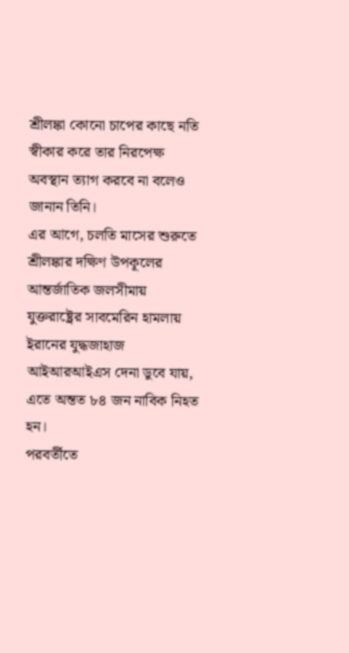শ্রীলঙ্কা কোনো চাপের কাছে নতি স্বীকার করে তার নিরপেক্ষ অবস্থান ত্যাগ করবে না বলেও জানান তিনি।
এর আগে, চলতি মাসের শুরুতে শ্রীলঙ্কার দক্ষিণ উপকূলের আন্তর্জাতিক জলসীমায় যুক্তরাষ্ট্রের সাবমেরিন হামলায় ইরানের যুদ্ধজাহাজ আইআরআইএস দেনা ডুবে যায়, এতে অন্তত ৮৪ জন নাবিক নিহত হন।
পরবর্তীতে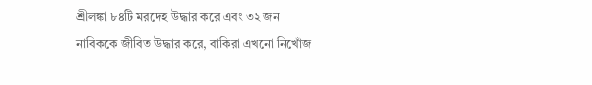শ্রীলঙ্কা ৮৪টি মরদেহ উদ্ধার করে এবং ৩২ জন নাবিককে জীবিত উদ্ধার করে, বাকিরা এখনো নিখোঁজ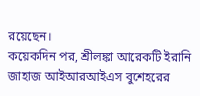রয়েছেন।
কয়েকদিন পর, শ্রীলঙ্কা আরেকটি ইরানি জাহাজ আইআরআইএস বুশেহরের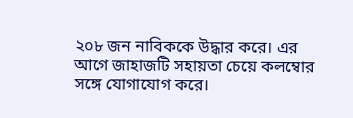২০৮ জন নাবিককে উদ্ধার করে। এর আগে জাহাজটি সহায়তা চেয়ে কলম্বোর সঙ্গে যোগাযোগ করে।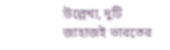উল্লেখ্য, দুটি জাহাজই ভারতের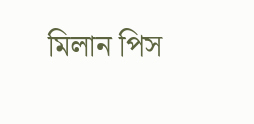মিলান পিস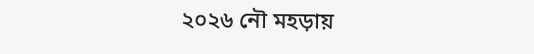২০২৬ নৌ মহড়ায়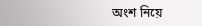অংশ নিয়ে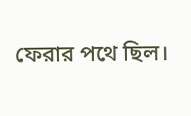ফেরার পথে ছিল।